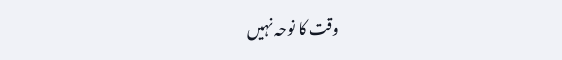وقت کا نوحہ نہیں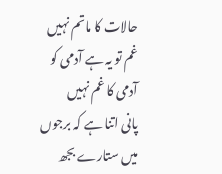حالات کا ماتم نہیں
غم تو یہ ہے آدمی کو آدمی کا غم نہیں
پانی اتنا ہے کہ برجوں میں ستارے بجھ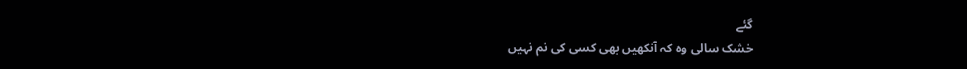گئے
خشک سالی وہ کہ آنکھیں بھی کسی کی نم نہیں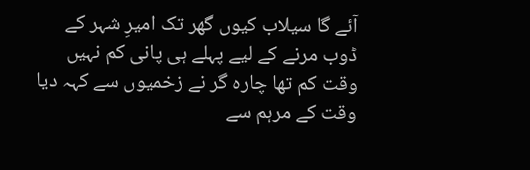آئے گا سیلاب کیوں گھر تک امیرِ شہر کے
ڈوب مرنے کے لیے پہلے ہی پانی کم نہیں
وقت کم تھا چارہ گر نے زخمیوں سے کہہ دیا
وقت کے مرہم سے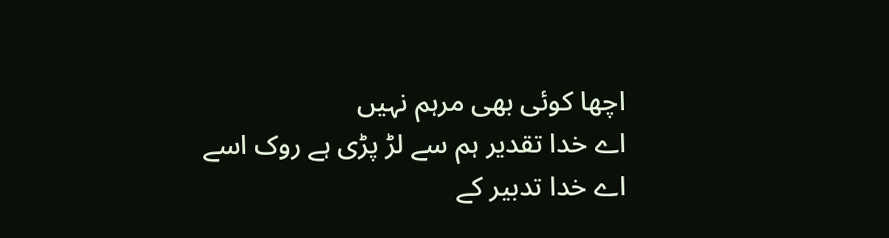اچھا کوئی بھی مرہم نہیں
اے خدا تقدیر ہم سے لڑ پڑی ہے روک اسے
اے خدا تدبیر کے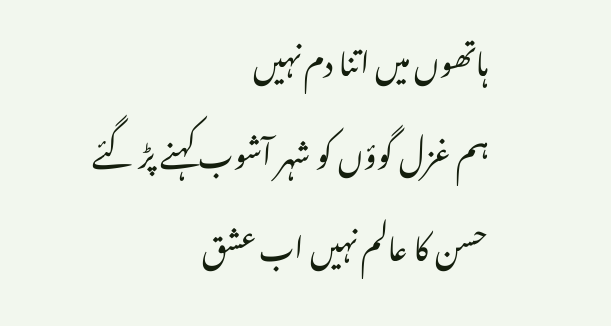ہاتھوں میں اتنا دم نہیں
ہم غزل گوؤں کو شہر آشوب کہنے پڑ گئے
حسن کا عالم نہیں اب عشق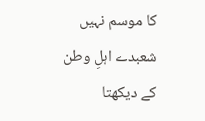کا موسم نہیں
شعبدے اہلِ وطن کے دیکھتا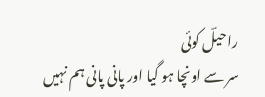راحیلؔ کوئی
سر سے اونچا ہو گیا اور پانی پانی ہم نہیں